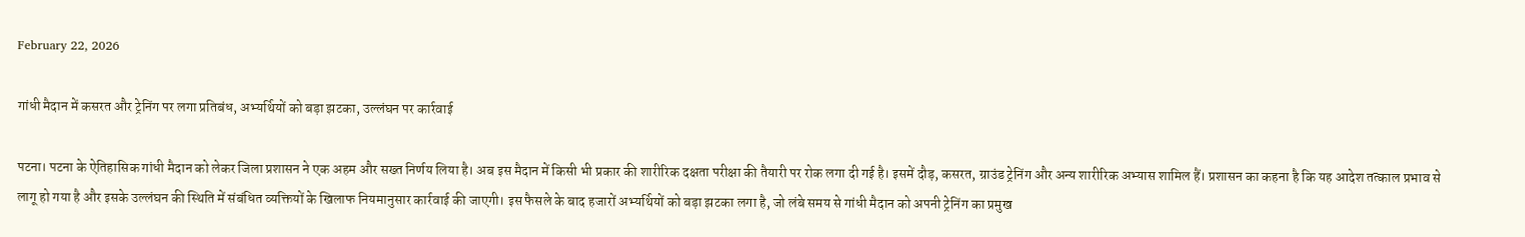February 22, 2026

गांधी मैदान में कसरत और ट्रेनिंग पर लगा प्रतिबंध, अभ्यर्थियों को बड़ा झटका, उल्लंघन पर कार्रवाई

पटना। पटना के ऐतिहासिक गांधी मैदान को लेकर जिला प्रशासन ने एक अहम और सख्त निर्णय लिया है। अब इस मैदान में किसी भी प्रकार की शारीरिक दक्षता परीक्षा की तैयारी पर रोक लगा दी गई है। इसमें दौड़, कसरत, ग्राउंड ट्रेनिंग और अन्य शारीरिक अभ्यास शामिल हैं। प्रशासन का कहना है कि यह आदेश तत्काल प्रभाव से लागू हो गया है और इसके उल्लंघन की स्थिति में संबंधित व्यक्तियों के खिलाफ नियमानुसार कार्रवाई की जाएगी। इस फैसले के बाद हजारों अभ्यर्थियों को बड़ा झटका लगा है, जो लंबे समय से गांधी मैदान को अपनी ट्रेनिंग का प्रमुख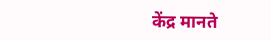केंद्र मानते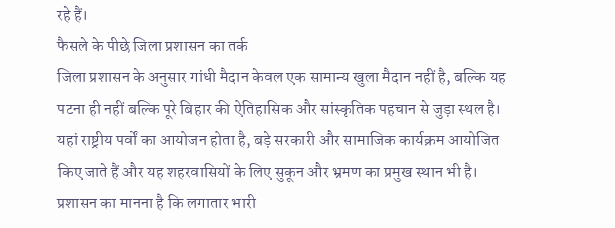रहे हैं।
फैसले के पीछे जिला प्रशासन का तर्क
जिला प्रशासन के अनुसार गांधी मैदान केवल एक सामान्य खुला मैदान नहीं है, बल्कि यह पटना ही नहीं बल्कि पूरे बिहार की ऐतिहासिक और सांस्कृतिक पहचान से जुड़ा स्थल है। यहां राष्ट्रीय पर्वों का आयोजन होता है, बड़े सरकारी और सामाजिक कार्यक्रम आयोजित किए जाते हैं और यह शहरवासियों के लिए सुकून और भ्रमण का प्रमुख स्थान भी है। प्रशासन का मानना है कि लगातार भारी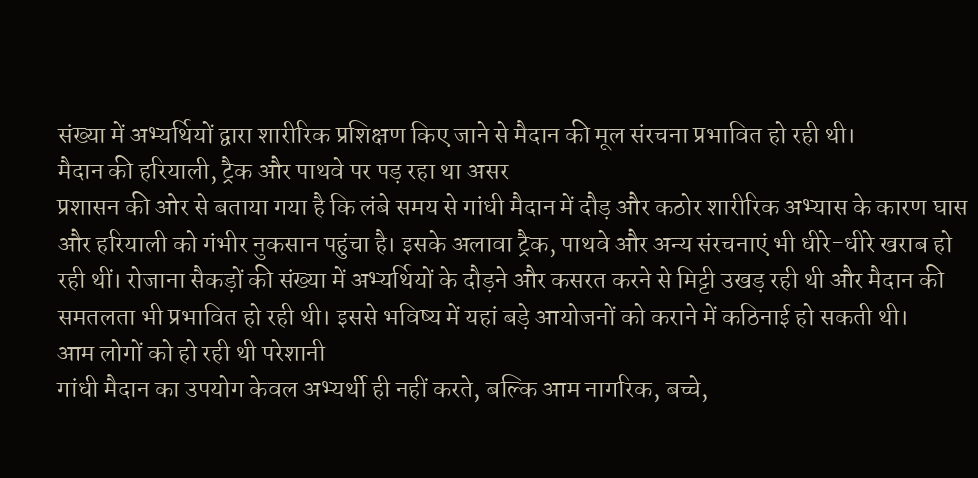संख्या में अभ्यर्थियों द्वारा शारीरिक प्रशिक्षण किए जाने से मैदान की मूल संरचना प्रभावित हो रही थी।
मैदान की हरियाली, ट्रैक और पाथवे पर पड़ रहा था असर
प्रशासन की ओर से बताया गया है कि लंबे समय से गांधी मैदान में दौड़ और कठोर शारीरिक अभ्यास के कारण घास और हरियाली को गंभीर नुकसान पहुंचा है। इसके अलावा ट्रैक, पाथवे और अन्य संरचनाएं भी धीरे-धीरे खराब हो रही थीं। रोजाना सैकड़ों की संख्या में अभ्यर्थियों के दौड़ने और कसरत करने से मिट्टी उखड़ रही थी और मैदान की समतलता भी प्रभावित हो रही थी। इससे भविष्य में यहां बड़े आयोजनों को कराने में कठिनाई हो सकती थी।
आम लोगों को हो रही थी परेशानी
गांधी मैदान का उपयोग केवल अभ्यर्थी ही नहीं करते, बल्कि आम नागरिक, बच्चे,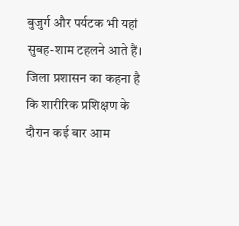बुजुर्ग और पर्यटक भी यहां सुबह-शाम टहलने आते हैं। जिला प्रशासन का कहना है कि शारीरिक प्रशिक्षण के दौरान कई बार आम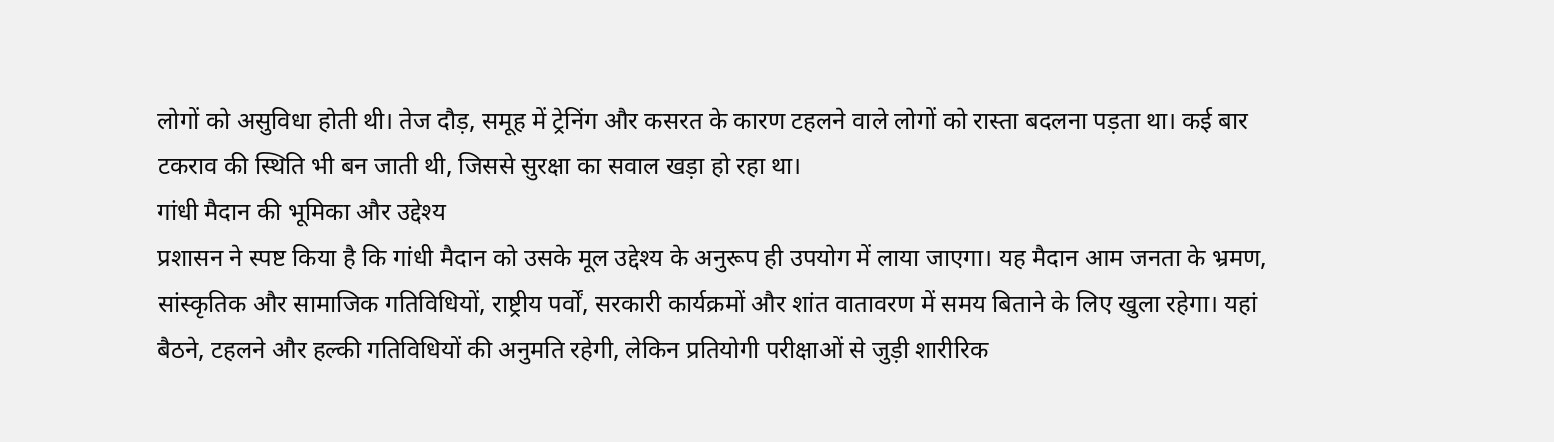लोगों को असुविधा होती थी। तेज दौड़, समूह में ट्रेनिंग और कसरत के कारण टहलने वाले लोगों को रास्ता बदलना पड़ता था। कई बार टकराव की स्थिति भी बन जाती थी, जिससे सुरक्षा का सवाल खड़ा हो रहा था।
गांधी मैदान की भूमिका और उद्देश्य
प्रशासन ने स्पष्ट किया है कि गांधी मैदान को उसके मूल उद्देश्य के अनुरूप ही उपयोग में लाया जाएगा। यह मैदान आम जनता के भ्रमण, सांस्कृतिक और सामाजिक गतिविधियों, राष्ट्रीय पर्वों, सरकारी कार्यक्रमों और शांत वातावरण में समय बिताने के लिए खुला रहेगा। यहां बैठने, टहलने और हल्की गतिविधियों की अनुमति रहेगी, लेकिन प्रतियोगी परीक्षाओं से जुड़ी शारीरिक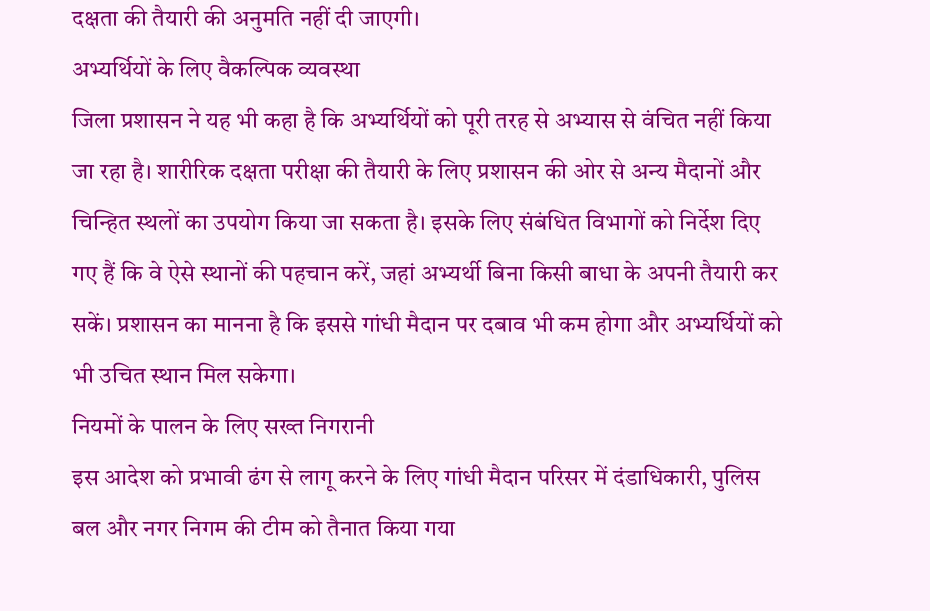दक्षता की तैयारी की अनुमति नहीं दी जाएगी।
अभ्यर्थियों के लिए वैकल्पिक व्यवस्था
जिला प्रशासन ने यह भी कहा है कि अभ्यर्थियों को पूरी तरह से अभ्यास से वंचित नहीं किया जा रहा है। शारीरिक दक्षता परीक्षा की तैयारी के लिए प्रशासन की ओर से अन्य मैदानों और चिन्हित स्थलों का उपयोग किया जा सकता है। इसके लिए संबंधित विभागों को निर्देश दिए गए हैं कि वे ऐसे स्थानों की पहचान करें, जहां अभ्यर्थी बिना किसी बाधा के अपनी तैयारी कर सकें। प्रशासन का मानना है कि इससे गांधी मैदान पर दबाव भी कम होगा और अभ्यर्थियों को भी उचित स्थान मिल सकेगा।
नियमों के पालन के लिए सख्त निगरानी
इस आदेश को प्रभावी ढंग से लागू करने के लिए गांधी मैदान परिसर में दंडाधिकारी, पुलिस बल और नगर निगम की टीम को तैनात किया गया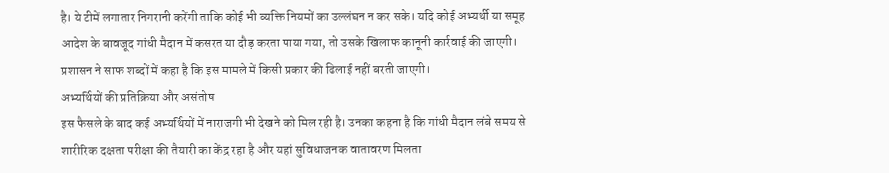है। ये टीमें लगातार निगरानी करेंगी ताकि कोई भी व्यक्ति नियमों का उल्लंघन न कर सके। यदि कोई अभ्यर्थी या समूह आदेश के बावजूद गांधी मैदान में कसरत या दौड़ करता पाया गया, तो उसके खिलाफ कानूनी कार्रवाई की जाएगी। प्रशासन ने साफ शब्दों में कहा है कि इस मामले में किसी प्रकार की ढिलाई नहीं बरती जाएगी।
अभ्यर्थियों की प्रतिक्रिया और असंतोष
इस फैसले के बाद कई अभ्यर्थियों में नाराजगी भी देखने को मिल रही है। उनका कहना है कि गांधी मैदान लंबे समय से शारीरिक दक्षता परीक्षा की तैयारी का केंद्र रहा है और यहां सुविधाजनक वातावरण मिलता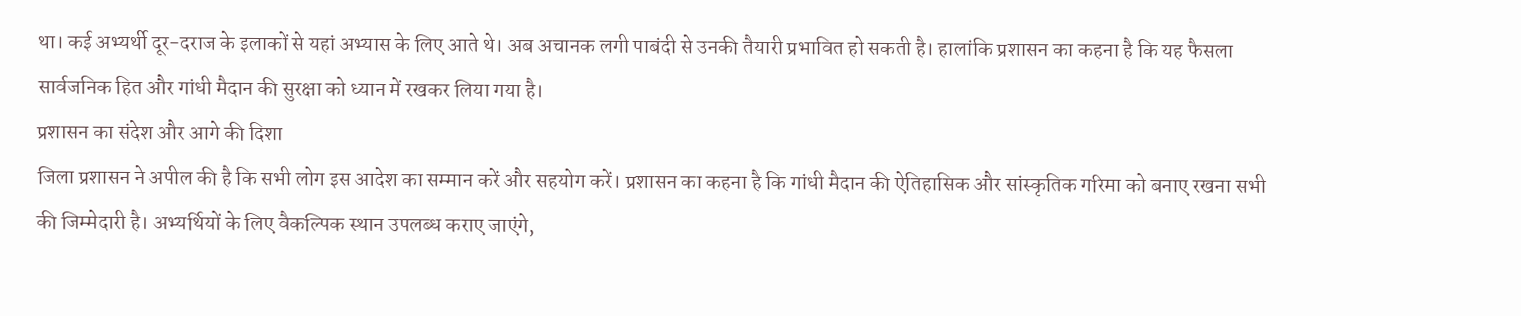था। कई अभ्यर्थी दूर-दराज के इलाकों से यहां अभ्यास के लिए आते थे। अब अचानक लगी पाबंदी से उनकी तैयारी प्रभावित हो सकती है। हालांकि प्रशासन का कहना है कि यह फैसला सार्वजनिक हित और गांधी मैदान की सुरक्षा को ध्यान में रखकर लिया गया है।
प्रशासन का संदेश और आगे की दिशा
जिला प्रशासन ने अपील की है कि सभी लोग इस आदेश का सम्मान करें और सहयोग करें। प्रशासन का कहना है कि गांधी मैदान की ऐतिहासिक और सांस्कृतिक गरिमा को बनाए रखना सभी की जिम्मेदारी है। अभ्यर्थियों के लिए वैकल्पिक स्थान उपलब्ध कराए जाएंगे,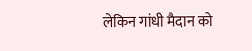लेकिन गांधी मैदान को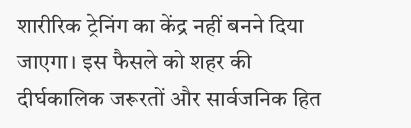शारीरिक ट्रेनिंग का केंद्र नहीं बनने दिया जाएगा। इस फैसले को शहर की दीर्घकालिक जरूरतों और सार्वजनिक हित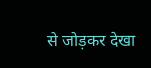से जोड़कर देखा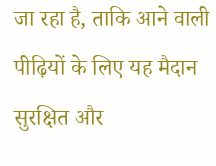जा रहा है, ताकि आने वाली पीढ़ियों के लिए यह मैदान सुरक्षित और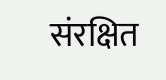संरक्षित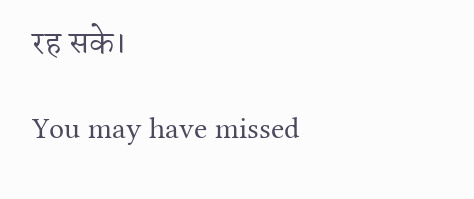रह सके।

You may have missed